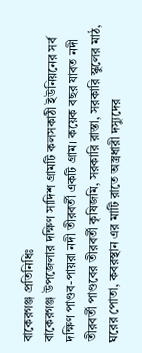বাকেরগঞ্জ প্রতিনিধিঃ
বাকেরগঞ্জ উপজেলার দক্ষিণ সাদিশ গ্রামটি কলসকাঠী ইউনিয়নের সর্ব দক্ষিণ পাণ্ডব-পায়রা নদী তীরবর্তী একটি গ্রাম। কয়েক বছর যাবত নদী তীরবর্তী পাণ্ডবের তীরবর্তী কৃষিজমি, সরকারি রাস্তা, সরকারি স্কুলের মাঠ, ঘরের পোতা, কবরস্থান এর মাটি রাতে অস্ত্রধারী দস্যুদের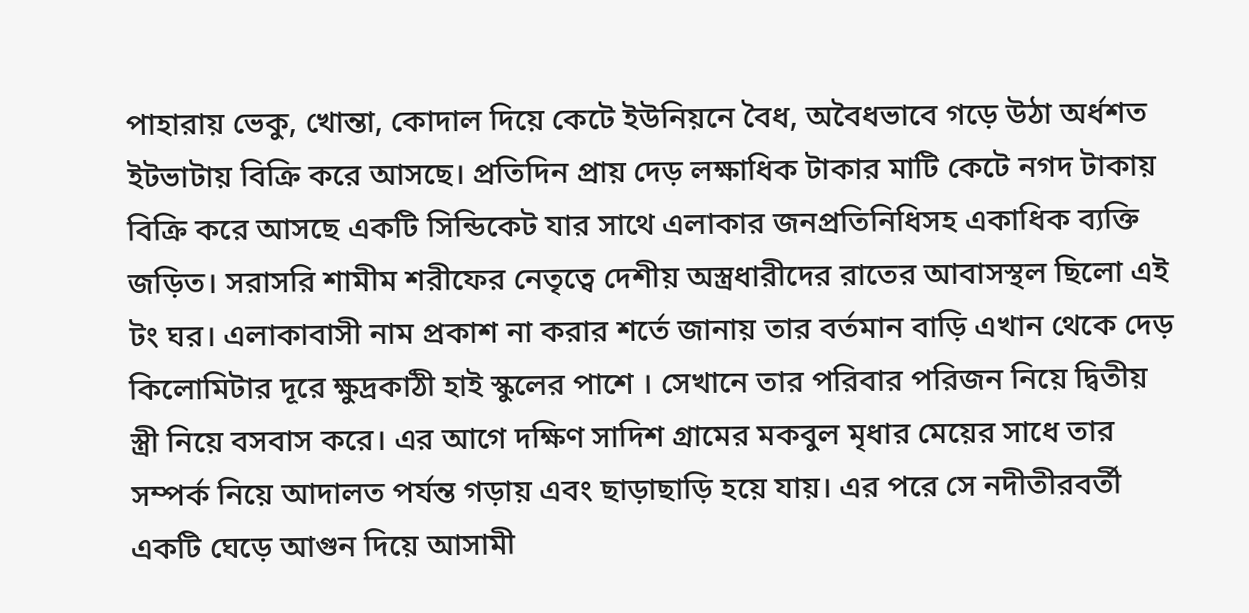পাহারায় ভেকু, খোন্তা, কোদাল দিয়ে কেটে ইউনিয়নে বৈধ, অবৈধভাবে গড়ে উঠা অর্ধশত ইটভাটায় বিক্রি করে আসছে। প্রতিদিন প্রায় দেড় লক্ষাধিক টাকার মাটি কেটে নগদ টাকায় বিক্রি করে আসছে একটি সিন্ডিকেট যার সাথে এলাকার জনপ্রতিনিধিসহ একাধিক ব্যক্তি জড়িত। সরাসরি শামীম শরীফের নেতৃত্বে দেশীয় অস্ত্রধারীদের রাতের আবাসস্থল ছিলো এই টং ঘর। এলাকাবাসী নাম প্রকাশ না করার শর্তে জানায় তার বর্তমান বাড়ি এখান থেকে দেড় কিলোমিটার দূরে ক্ষুদ্রকাঠী হাই স্কুলের পাশে । সেখানে তার পরিবার পরিজন নিয়ে দ্বিতীয় স্ত্রী নিয়ে বসবাস করে। এর আগে দক্ষিণ সাদিশ গ্রামের মকবুল মৃধার মেয়ের সাধে তার সম্পর্ক নিয়ে আদালত পর্যন্ত গড়ায় এবং ছাড়াছাড়ি হয়ে যায়। এর পরে সে নদীতীরবর্তী একটি ঘেড়ে আগুন দিয়ে আসামী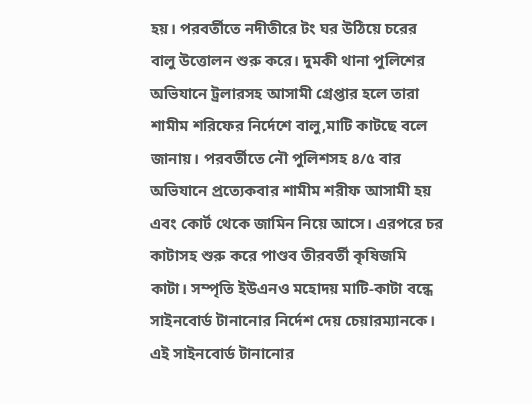হয়। পরবর্তীতে নদীতীরে টং ঘর উঠিয়ে চরের বালু উত্তোলন শুরু করে। দুমকী থানা পুলিশের অভিযানে ট্রলারসহ আসামী গ্রেপ্তার হলে তারা শামীম শরিফের নির্দেশে বালু,মাটি কাটছে বলে জানায়। পরবর্তীতে নৌ পুলিশসহ ৪/৫ বার অভিযানে প্রত্যেকবার শামীম শরীফ আসামী হয় এবং কোর্ট থেকে জামিন নিয়ে আসে। এরপরে চর কাটাসহ শুরু করে পাণ্ডব তীরবর্তী কৃষিজমি কাটা। সম্পৃতি ইউএনও মহোদয় মাটি-কাটা বন্ধে সাইনবোর্ড টানানোর নির্দেশ দেয় চেয়ারম্যানকে। এই সাইনবোর্ড টানানোর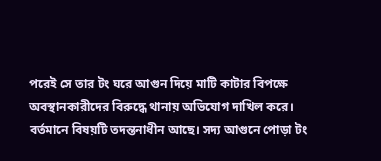পরেই সে তার টং ঘরে আগুন দিয়ে মাটি কাটার বিপক্ষে অবস্থানকারীদের বিরুদ্ধে থানায় অভিযোগ দাখিল করে। বর্তমানে বিষয়টি তদন্তনাধীন আছে। সদ্য আগুনে পোড়া টং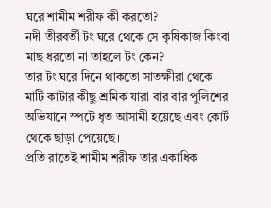ঘরে শামীম শরীফ কী করতো?
নদী তীরবর্তী টং ঘরে থেকে সে কৃষিকাজ কিংবা মাছ ধরতো না তাহলে টং কেন?
তার টং ঘরে দিনে থাকতো সাতক্ষীরা থেকে মাটি কাটার কীছু শ্রমিক যারা বার বার পুলিশের অভিযানে স্পটে ধৃত আসামী হয়েছে এবং কোর্ট থেকে ছাড়া পেয়েছে।
প্রতি রাতেই শামীম শরীফ তার একাধিক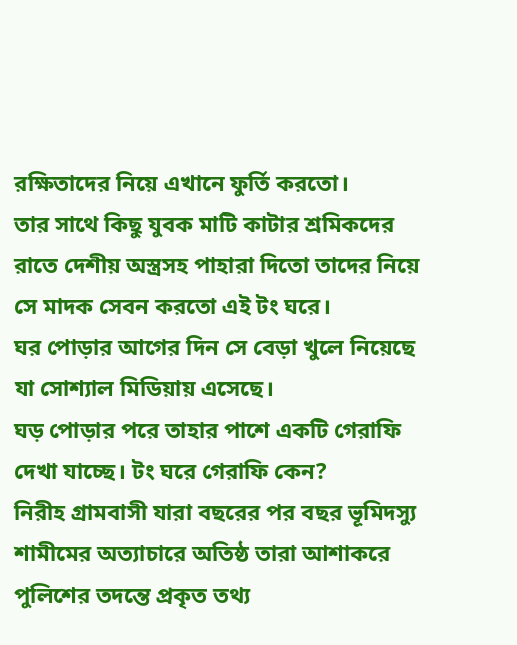রক্ষিতাদের নিয়ে এখানে ফুর্তি করতো।
তার সাথে কিছু যুবক মাটি কাটার শ্রমিকদের রাতে দেশীয় অস্ত্রসহ পাহারা দিতো তাদের নিয়ে সে মাদক সেবন করতো এই টং ঘরে।
ঘর পোড়ার আগের দিন সে বেড়া খুলে নিয়েছে যা সোশ্যাল মিডিয়ায় এসেছে।
ঘড় পোড়ার পরে তাহার পাশে একটি গেরাফি দেখা যাচ্ছে। টং ঘরে গেরাফি কেন?
নিরীহ গ্রামবাসী যারা বছরের পর বছর ভূমিদস্যু শামীমের অত্যাচারে অতিষ্ঠ তারা আশাকরে পুলিশের তদন্তে প্রকৃত তথ্য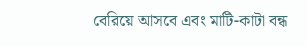বেরিয়ে আসবে এবং মাটি-কাটা বন্ধ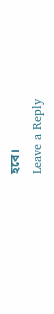হবে।
Leave a Reply